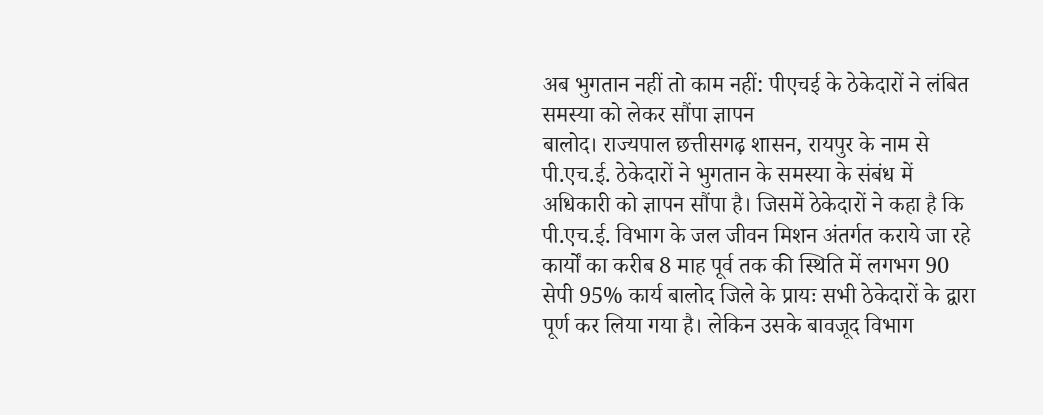अब भुगतान नहीं तो काम नहीं: पीएचई के ठेकेदारों ने लंबित समस्या को लेकर सौंपा ज्ञापन
बालोद। राज्यपाल छत्तीसगढ़ शासन, रायपुर के नाम से पी.एच.ई. ठेकेदारों ने भुगतान के समस्या के संबंध में अधिकारी को ज्ञापन सौंपा है। जिसमें ठेकेदारों ने कहा है कि पी.एच.ई. विभाग के जल जीवन मिशन अंतर्गत कराये जा रहे कार्यों का करीब 8 माह पूर्व तक की स्थिति में लगभग 90 सेपी 95% कार्य बालोद जिले के प्रायः सभी ठेकेदारों के द्वारा पूर्ण कर लिया गया है। लेकिन उसके बावजूद विभाग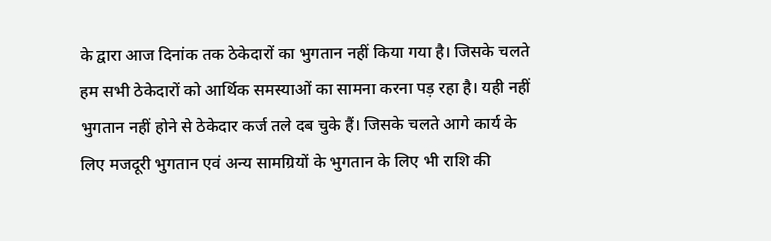के द्वारा आज दिनांक तक ठेकेदारों का भुगतान नहीं किया गया है। जिसके चलते हम सभी ठेकेदारों को आर्थिक समस्याओं का सामना करना पड़ रहा है। यही नहीं भुगतान नहीं होने से ठेकेदार कर्ज तले दब चुके हैं। जिसके चलते आगे कार्य के लिए मजदूरी भुगतान एवं अन्य सामग्रियों के भुगतान के लिए भी राशि की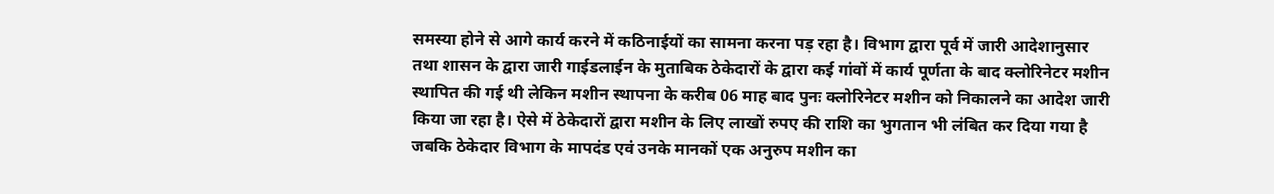समस्या होने से आगे कार्य करने में कठिनाईयों का सामना करना पड़ रहा है। विभाग द्वारा पूर्व में जारी आदेशानुसार तथा शासन के द्वारा जारी गाईडलाईन के मुताबिक ठेकेदारों के द्वारा कई गांवों में कार्य पूर्णता के बाद क्लोरिनेटर मशीन स्थापित की गई थी लेकिन मशीन स्थापना के करीब 06 माह बाद पुनः क्लोरिनेटर मशीन को निकालने का आदेश जारी किया जा रहा है। ऐसे में ठेकेदारों द्वारा मशीन के लिए लाखों रुपए की राशि का भुगतान भी लंबित कर दिया गया है जबकि ठेकेदार विभाग के मापदंड एवं उनके मानकों एक अनुरुप मशीन का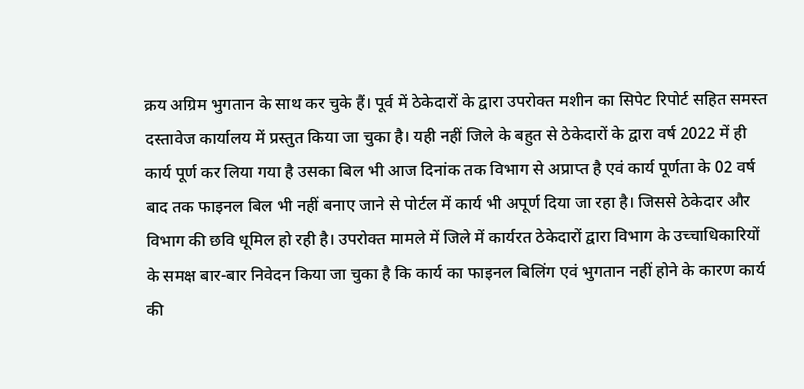क्रय अग्रिम भुगतान के साथ कर चुके हैं। पूर्व में ठेकेदारों के द्वारा उपरोक्त मशीन का सिपेट रिपोर्ट सहित समस्त दस्तावेज कार्यालय में प्रस्तुत किया जा चुका है। यही नहीं जिले के बहुत से ठेकेदारों के द्वारा वर्ष 2022 में ही कार्य पूर्ण कर लिया गया है उसका बिल भी आज दिनांक तक विभाग से अप्राप्त है एवं कार्य पूर्णता के 02 वर्ष बाद तक फाइनल बिल भी नहीं बनाए जाने से पोर्टल में कार्य भी अपूर्ण दिया जा रहा है। जिससे ठेकेदार और विभाग की छवि धूमिल हो रही है। उपरोक्त मामले में जिले में कार्यरत ठेकेदारों द्वारा विभाग के उच्चाधिकारियों के समक्ष बार-बार निवेदन किया जा चुका है कि कार्य का फाइनल बिलिंग एवं भुगतान नहीं होने के कारण कार्य की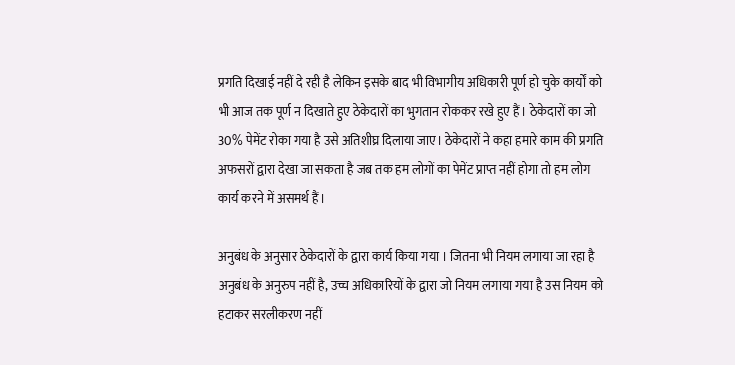प्रगति दिखाई नहीं दे रही है लेकिन इसके बाद भी विभागीय अधिकारी पूर्ण हो चुके कार्यों को भी आज तक पूर्ण न दिखाते हुए ठेकेदारों का भुगतान रोककर रखे हुए हैं। ठेकेदारों का जो 30% पेमेंट रोका गया है उसे अतिशीघ्र दिलाया जाए। ठेकेदारों ने कहा हमारे काम की प्रगति अफसरों द्वारा देखा जा सकता है जब तक हम लोगों का पेमेंट प्राप्त नहीं होगा तो हम लोग कार्य करने में असमर्थ हैं।

अनुबंध के अनुसार ठेकेदारों के द्वारा कार्य किया गया । जितना भी नियम लगाया जा रहा है अनुबंध के अनुरुप नहीं है, उच्च अधिकारियों के द्वारा जो नियम लगाया गया है उस नियम को हटाकर सरलीकरण नहीं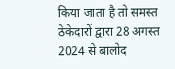किया जाता है तो समस्त ठेकेदारों द्वारा 28 अगस्त 2024 से बालोद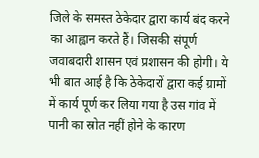जिले के समस्त ठेकेदार द्वारा कार्य बंद करने का आह्वान करते हैं। जिसकी संपूर्ण जवाबदारी शासन एवं प्रशासन की होगी। ये भी बात आई है कि ठेकेदारों द्वारा कई ग्रामों में कार्य पूर्ण कर लिया गया है उस गांव में पानी का स्रोत नहीं होने के कारण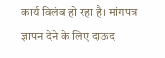कार्य विलंब हो रहा है। मांगपत्र ज्ञापन देने के लिए दाऊद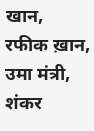खान, रफीक ख़ान, उमा मंत्री, शंकर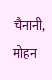चैनानी, मोहन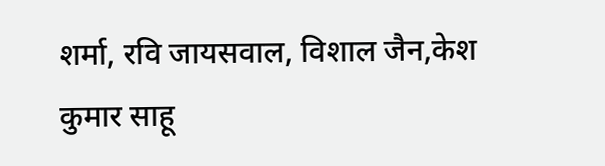शर्मा, रवि जायसवाल, विशाल जैन,केश कुमार साहू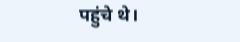पहुंचे थे।